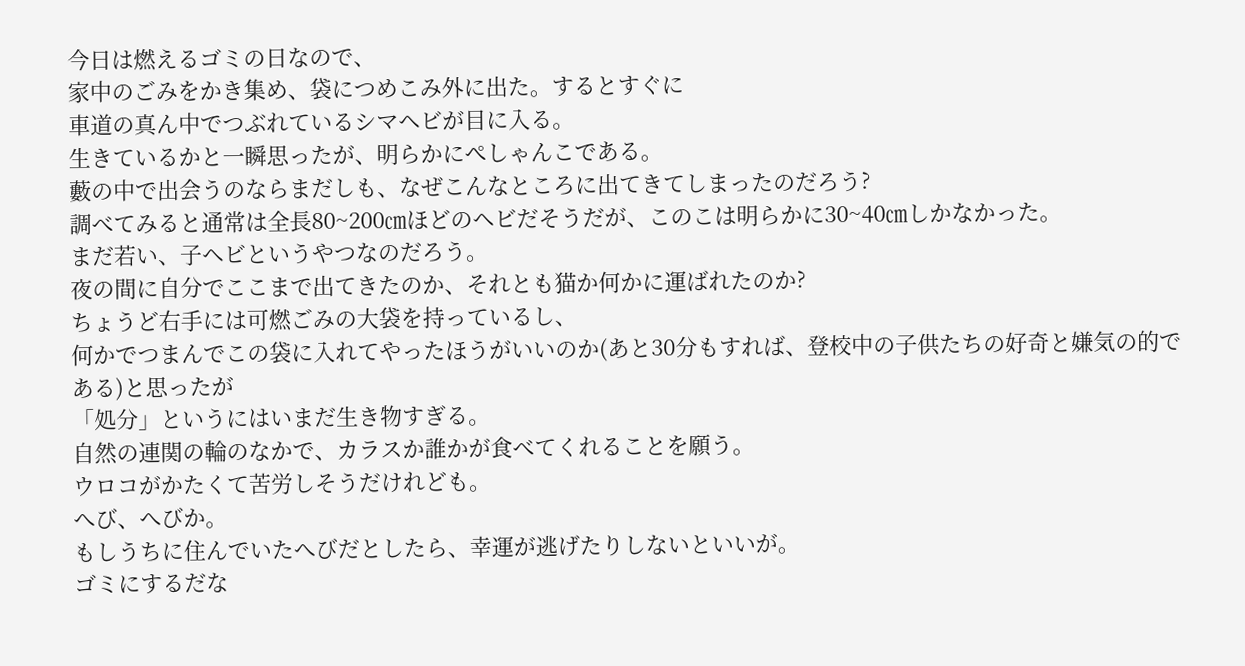今日は燃えるゴミの日なので、
家中のごみをかき集め、袋につめこみ外に出た。するとすぐに
車道の真ん中でつぶれているシマヘビが目に入る。
生きているかと一瞬思ったが、明らかにぺしゃんこである。
藪の中で出会うのならまだしも、なぜこんなところに出てきてしまったのだろう?
調べてみると通常は全長80~200㎝ほどのヘビだそうだが、このこは明らかに30~40㎝しかなかった。
まだ若い、子ヘビというやつなのだろう。
夜の間に自分でここまで出てきたのか、それとも猫か何かに運ばれたのか?
ちょうど右手には可燃ごみの大袋を持っているし、
何かでつまんでこの袋に入れてやったほうがいいのか(あと30分もすれば、登校中の子供たちの好奇と嫌気の的である)と思ったが
「処分」というにはいまだ生き物すぎる。
自然の連関の輪のなかで、カラスか誰かが食べてくれることを願う。
ウロコがかたくて苦労しそうだけれども。
へび、へびか。
もしうちに住んでいたへびだとしたら、幸運が逃げたりしないといいが。
ゴミにするだな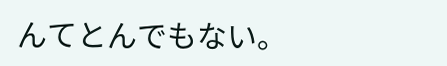んてとんでもない。